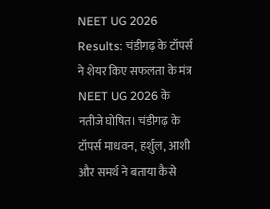NEET UG 2026 Results: चंडीगढ़ के टॉपर्स ने शेयर किए सफलता के मंत्र
NEET UG 2026 के नतीजे घोषित। चंडीगढ़ के टॉपर्स माधवन, हर्शुल, आशी और समर्थ ने बताया कैसे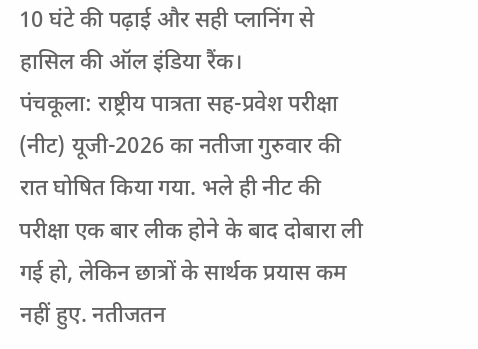10 घंटे की पढ़ाई और सही प्लानिंग से हासिल की ऑल इंडिया रैंक।
पंचकूला: राष्ट्रीय पात्रता सह-प्रवेश परीक्षा (नीट) यूजी-2026 का नतीजा गुरुवार की रात घोषित किया गया. भले ही नीट की परीक्षा एक बार लीक होने के बाद दोबारा ली गई हो, लेकिन छात्रों के सार्थक प्रयास कम नहीं हुए. नतीजतन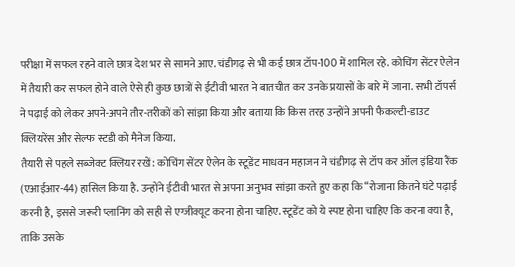परीक्षा में सफल रहने वाले छात्र देश भर से सामने आए. चंडीगढ़ से भी कई छात्र टॉप-100 में शामिल रहे. कोचिंग सेंटर ऐलेन में तैयारी कर सफल होने वाले ऐसे ही कुछ छात्रों से ईटीवी भारत ने बातचीत कर उनके प्रयासों के बारे में जाना. सभी टॉपर्स ने पढ़ाई को लेकर अपने-अपने तौर-तरीकों को सांझा किया और बताया कि किस तरह उन्होंने अपनी फैकल्टी-डाउट क्लियरेंस और सेल्फ स्टडी को मैनेज किया.
तैयारी से पहले सब्जेक्ट क्लियर रखें: कोचिंग सेंटर ऐलेन के स्टूडेंट माधवन महाजन ने चंडीगढ़ से टॉप कर ऑल इंडिया रैंक (एआईआर-44) हासिल किया है. उन्होंने ईटीवी भारत से अपना अनुभव सांझा करते हुए कहा कि “रोजाना कितने घंटे पढ़ाई करनी है, इससे जरूरी प्लानिंग को सही से एग्जीक्यूट करना होना चाहिए. स्टूडेंट को ये स्पष्ट होना चाहिए कि करना क्या है, ताकि उसके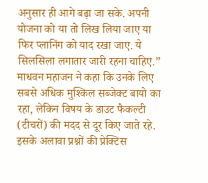अनुसार ही आगे बढ़ा जा सके. अपनी योजना को या तो लिख लिया जाए या फिर प्लानिंग को याद रखा जाए. ये सिलसिला लगातार जारी रहना चाहिए.” माधवन महाजन ने कहा कि उनके लिए सबसे अधिक मुश्किल सब्जेक्ट बायो का रहा, लेकिन विषय के डाउट फैकल्टी (टीचरों) की मदद से दूर किए जाते रहे. इसके अलावा प्रश्नों की प्रेक्टिस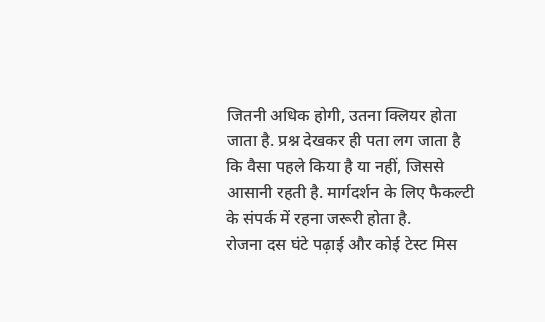जितनी अधिक होगी, उतना क्लियर होता जाता है. प्रश्न देखकर ही पता लग जाता है कि वैसा पहले किया है या नहीं, जिससे आसानी रहती है. मार्गदर्शन के लिए फैकल्टी के संपर्क में रहना जरूरी होता है.
रोजना दस घंटे पढ़ाई और कोई टेस्ट मिस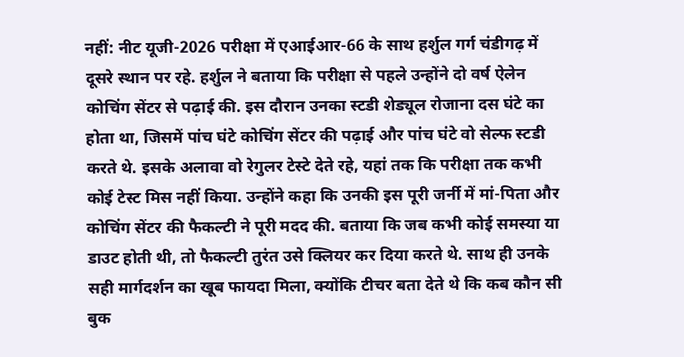नहीं: नीट यूजी-2026 परीक्षा में एआईआर-66 के साथ हर्शुल गर्ग चंडीगढ़ में दूसरे स्थान पर रहे. हर्शुल ने बताया कि परीक्षा से पहले उन्होंने दो वर्ष ऐलेन कोचिंग सेंटर से पढ़ाई की. इस दौरान उनका स्टडी शेड्यूल रोजाना दस घंटे का होता था, जिसमें पांच घंटे कोचिंग सेंटर की पढ़ाई और पांच घंटे वो सेल्फ स्टडी करते थे. इसके अलावा वो रेगुलर टेस्टे देते रहे, यहां तक कि परीक्षा तक कभी कोई टेस्ट मिस नहीं किया. उन्होंने कहा कि उनकी इस पूरी जर्नी में मां-पिता और कोचिंग सेंटर की फैकल्टी ने पूरी मदद की. बताया कि जब कभी कोई समस्या या डाउट होती थी, तो फैकल्टी तुरंत उसे क्लियर कर दिया करते थे. साथ ही उनके सही मार्गदर्शन का खूब फायदा मिला, क्योंकि टीचर बता देते थे कि कब कौन सी बुक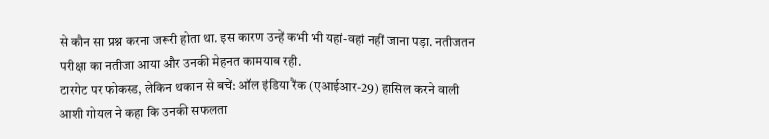से कौन सा प्रश्न करना जरूरी होता था. इस कारण उन्हें कभी भी यहां-वहां नहीं जाना पड़ा. नतीजतन परीक्षा का नतीजा आया और उनकी मेहनत कामयाब रही.
टारगेट पर फोकस्ड, लेकिन थकान से बचें: ऑल इंडिया रैंक (एआईआर-29) हासिल करने वाली आशी गोयल ने कहा कि उनकी सफलता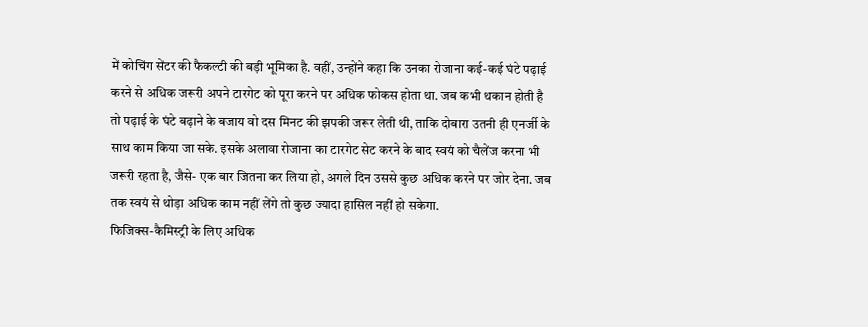में कोचिंग सेंटर की फैकल्टी की बड़ी भूमिका है. वहीं, उन्होंने कहा कि उनका रोजाना कई-कई घंटे पढ़ाई करने से अधिक जरूरी अपने टारगेट को पूरा करने पर अधिक फोकस होता था. जब कभी थकान होती है तो पढ़ाई के घंटे बढ़ाने के बजाय वो दस मिनट की झपकी जरूर लेती थी, ताकि दोबारा उतनी ही एनर्जी के साथ काम किया जा सके. इसके अलावा रोजाना का टारगेट सेट करने के बाद स्वयं को चैलेंज करना भी जरूरी रहता है, जैसे- एक बार जितना कर लिया हो, अगले दिन उससे कुछ अधिक करने पर जोर देना. जब तक स्वयं से थोड़ा अधिक काम नहीं लेंगे तो कुछ ज्यादा हासिल नहीं हो सकेगा.
फिजिक्स-कैमिस्ट्री के लिए अधिक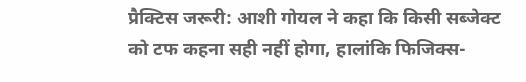प्रैक्टिस जरूरी: आशी गोयल ने कहा कि किसी सब्जेक्ट को टफ कहना सही नहीं होगा, हालांकि फिजिक्स-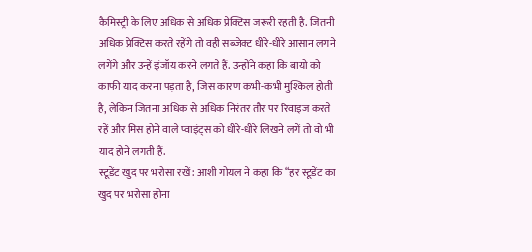कैमिस्ट्री के लिए अधिक से अधिक प्रेक्टिस जरूरी रहती है. जितनी अधिक प्रेक्टिस करते रहेंगे तो वही सब्जेक्ट धीरे-धीरे आसान लगने लगेंगे और उन्हें इंजॉय करने लगते हैं. उन्होंने कहा कि बायो को काफी याद करना पड़ता है, जिस कारण कभी-कभी मुश्किल होती है, लेकिन जितना अधिक से अधिक निरंतर तौर पर रिवाइज करते रहें और मिस होने वाले प्वाइंट्स को धीरे-धीरे लिखने लगें तो वो भी याद होने लगती हैं.
स्टूडेंट खुद पर भरोसा रखें: आशी गोयल ने कहा कि “हर स्टूडेंट का खुद पर भरोसा होना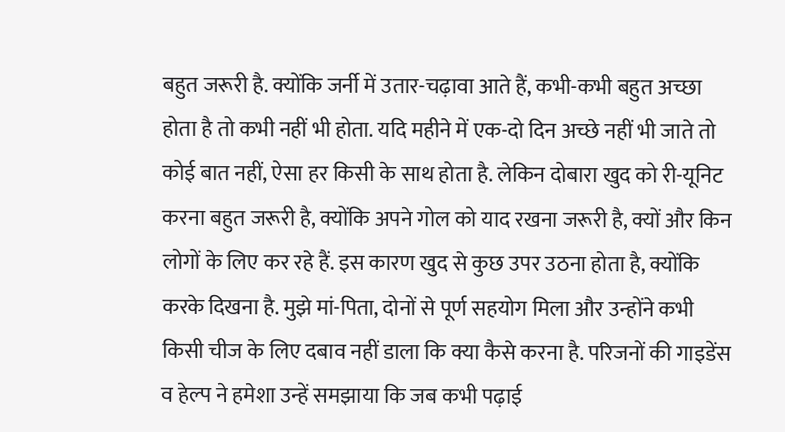बहुत जरूरी है. क्योंकि जर्नी में उतार-चढ़ावा आते हैं, कभी-कभी बहुत अच्छा होता है तो कभी नहीं भी होता. यदि महीने में एक-दो दिन अच्छे नहीं भी जाते तो कोई बात नहीं, ऐसा हर किसी के साथ होता है. लेकिन दोबारा खुद को री-यूनिट करना बहुत जरूरी है, क्योंकि अपने गोल को याद रखना जरूरी है, क्यों और किन लोगों के लिए कर रहे हैं. इस कारण खुद से कुछ उपर उठना होता है, क्योंकि करके दिखना है. मुझे मां-पिता, दोनों से पूर्ण सहयोग मिला और उन्होंने कभी किसी चीज के लिए दबाव नहीं डाला कि क्या कैसे करना है. परिजनों की गाइडेंस व हेल्प ने हमेशा उन्हें समझाया कि जब कभी पढ़ाई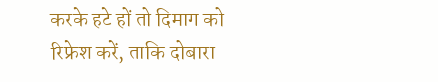करके हटे हों तो दिमाग को रिफ्रेश करें, ताकि दोबारा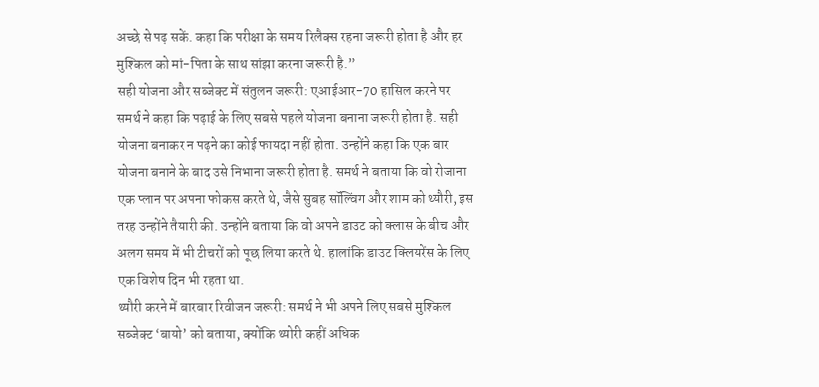अच्छे से पढ़ सकें. कहा कि परीक्षा के समय रिलैक्स रहना जरूरी होता है और हर मुश्किल को मां-पिता के साथ सांझा करना जरूरी है.”
सही योजना और सब्जेक्ट में संतुलन जरूरी: एआईआर-70 हासिल करने पर समर्थ ने कहा कि पढ़ाई के लिए सबसे पहले योजना बनाना जरूरी होता है. सही योजना बनाकर न पढ़ने का कोई फायदा नहीं होता. उन्होंने कहा कि एक बार योजना बनाने के बाद उसे निभाना जरूरी होता है. समर्थ ने बताया कि वो रोजाना एक प्लान पर अपना फोकस करते थे, जैसे सुबह सॉल्विंग और शाम को थ्यौरी, इस तरह उन्होंने तैयारी की. उन्होंने बताया कि वो अपने डाउट को क्लास के बीच और अलग समय में भी टीचरों को पूछ लिया करते थे. हालांकि डाउट क्लियरेंस के लिए एक विशेष दिन भी रहता था.
थ्यौरी करने में बारबार रिवीजन जरूरी: समर्थ ने भी अपने लिए सबसे मुश्किल सब्जेक्ट ‘बायो’ को बताया, क्योंकि थ्योरी कहीं अधिक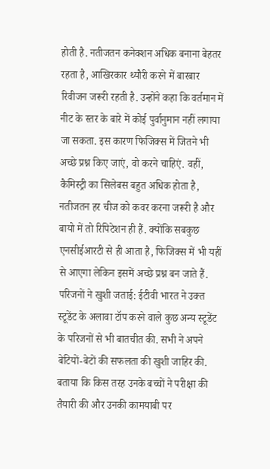होती है. नतीजतन कनेक्शन अधिक बनाना बेहतर रहता है, आखिरकार थ्यौरी करने में बारबार रिवीजन जरूरी रहती है. उन्होंने कहा कि वर्तमान में नीट के स्तर के बारे में कोई पुर्वानुमान नहीं लगाया जा सकता. इस कारण फिजिक्स में जितने भी अच्छे प्रश्न किए जाएं, वो करने चाहिएं. वहीं, कैमिस्ट्री का सिलेबस बहुत अधिक होता है, नतीजतन हर चीज को कवर करना जरूरी है और बायो में तो रिपिटेशन ही हैं. क्योंकि सबकुछ एनसीईआरटी से ही आता है, फिजिक्स में भी यहीं से आएगा लेकिन इसमें अच्छे प्रश्न बन जाते हैं.
परिजनों ने खुशी जताई: ईटीवी भारत ने उक्त स्टूडेंट के अलावा टॉप करने वाले कुछ अन्य स्टूडेंट के परिजनों से भी बातचीत की. सभी ने अपने बेटियों-बेटों की सफलता की खुशी जाहिर की. बताया कि किस तरह उनके बच्चों ने परीक्षा की तैयारी की और उनकी कामयाबी पर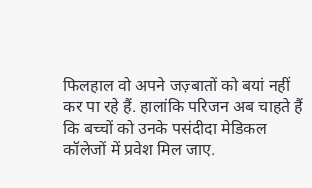फिलहाल वो अपने जज़्बातों को बयां नहीं कर पा रहे हैं. हालांकि परिजन अब चाहते हैं कि बच्चों को उनके पसंदीदा मेडिकल कॉलेजों में प्रवेश मिल जाए.